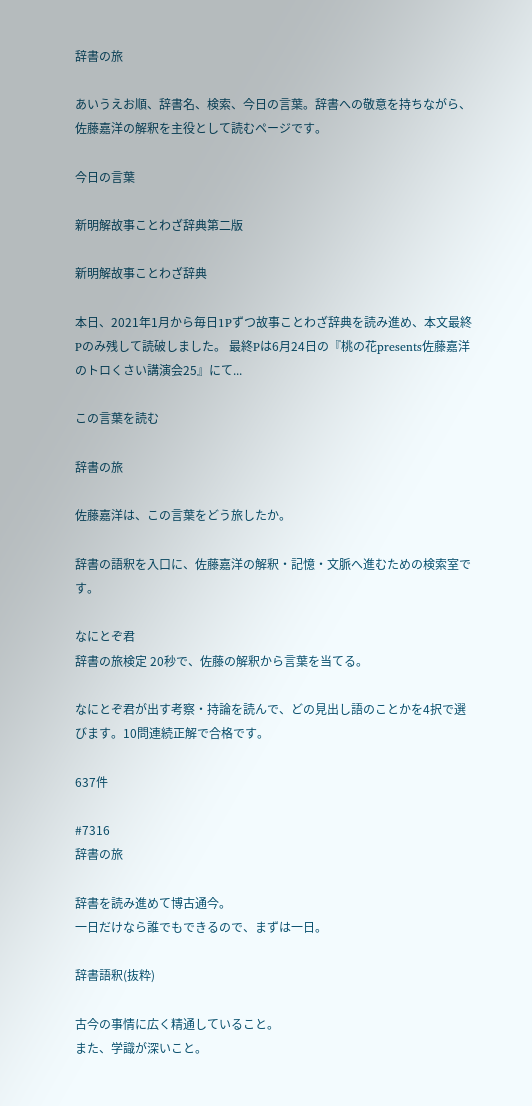辞書の旅

あいうえお順、辞書名、検索、今日の言葉。辞書への敬意を持ちながら、佐藤嘉洋の解釈を主役として読むページです。

今日の言葉

新明解故事ことわざ辞典第二版

新明解故事ことわざ辞典

本日、2021年1月から毎日1Pずつ故事ことわざ辞典を読み進め、本文最終Pのみ残して読破しました。 最終Pは6月24日の『桃の花presents佐藤嘉洋のトロくさい講演会25』にて...

この言葉を読む

辞書の旅

佐藤嘉洋は、この言葉をどう旅したか。

辞書の語釈を入口に、佐藤嘉洋の解釈・記憶・文脈へ進むための検索室です。

なにとぞ君
辞書の旅検定 20秒で、佐藤の解釈から言葉を当てる。

なにとぞ君が出す考察・持論を読んで、どの見出し語のことかを4択で選びます。10問連続正解で合格です。

637件

#7316
辞書の旅

辞書を読み進めて博古通今。
一日だけなら誰でもできるので、まずは一日。

辞書語釈(抜粋)

古今の事情に広く精通していること。
また、学識が深いこと。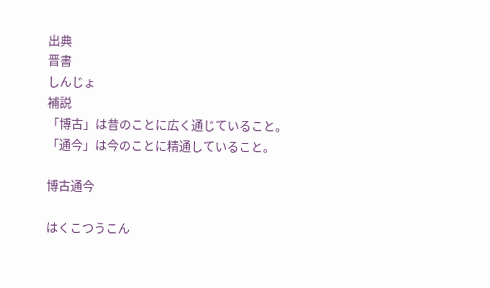出典
晋書
しんじょ
補説
「博古」は昔のことに広く通じていること。
「通今」は今のことに精通していること。

博古通今

はくこつうこん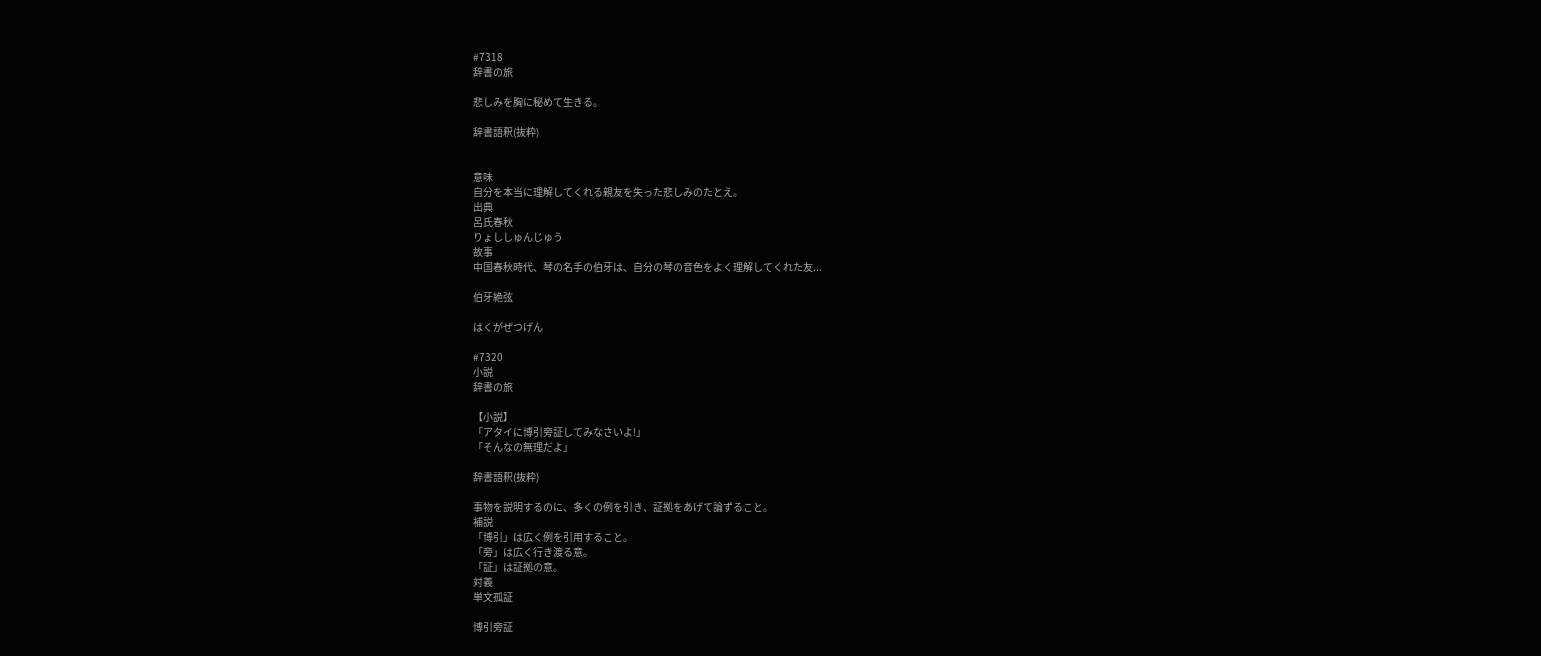#7318
辞書の旅

悲しみを胸に秘めて生きる。

辞書語釈(抜粋)


意味
自分を本当に理解してくれる親友を失った悲しみのたとえ。
出典
呂氏春秋
りょししゅんじゅう
故事
中国春秋時代、琴の名手の伯牙は、自分の琴の音色をよく理解してくれた友...

伯牙絶弦

はくがぜつげん

#7320
小説
辞書の旅

【小説】
「アタイに博引旁証してみなさいよ!」
「そんなの無理だよ」

辞書語釈(抜粋)

事物を説明するのに、多くの例を引き、証拠をあげて論ずること。
補説
「博引」は広く例を引用すること。
「旁」は広く行き渡る意。
「証」は証拠の意。
対義
単文孤証

博引旁証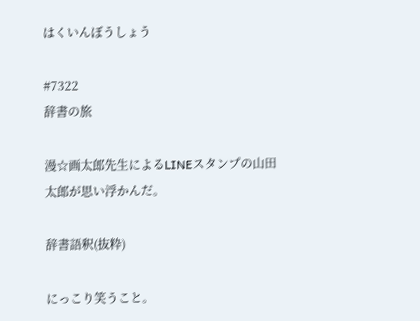はくいんぼうしょう

#7322
辞書の旅

漫☆画太郎先生によるLINEスタンプの山田太郎が思い浮かんだ。

辞書語釈(抜粋)

にっこり笑うこと。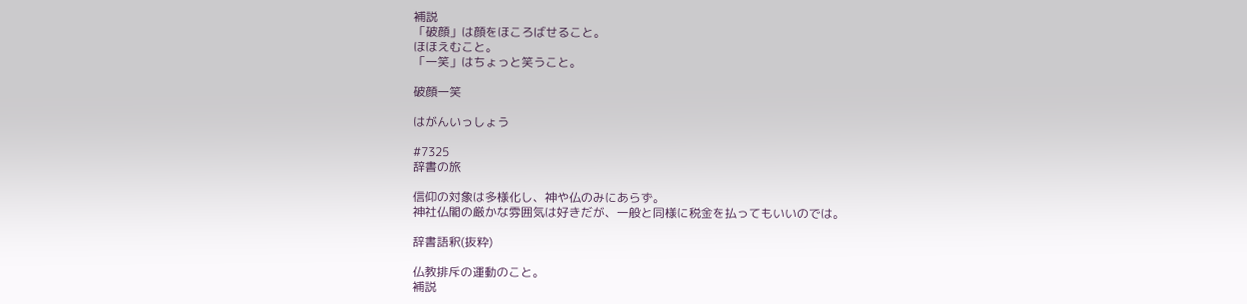補説
「破顔」は顔をほころばせること。
ほほえむこと。
「一笑」はちょっと笑うこと。

破顔一笑

はがんいっしょう

#7325
辞書の旅

信仰の対象は多様化し、神や仏のみにあらず。
神社仏閣の厳かな雰囲気は好きだが、一般と同様に税金を払ってもいいのでは。

辞書語釈(抜粋)

仏教排斥の運動のこと。
補説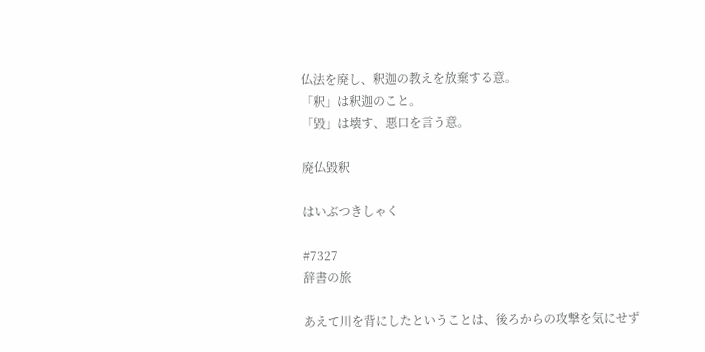仏法を廃し、釈迦の教えを放棄する意。
「釈」は釈迦のこと。
「毀」は壊す、悪口を言う意。

廃仏毀釈

はいぶつきしゃく

#7327
辞書の旅

あえて川を背にしたということは、後ろからの攻撃を気にせず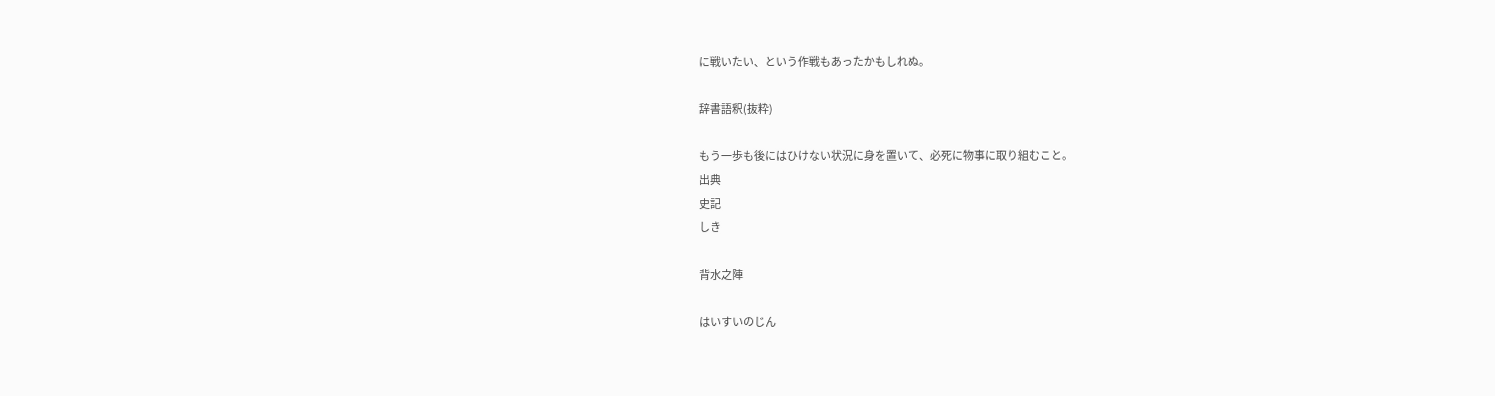に戦いたい、という作戦もあったかもしれぬ。

辞書語釈(抜粋)

もう一歩も後にはひけない状況に身を置いて、必死に物事に取り組むこと。
出典
史記
しき

背水之陣

はいすいのじん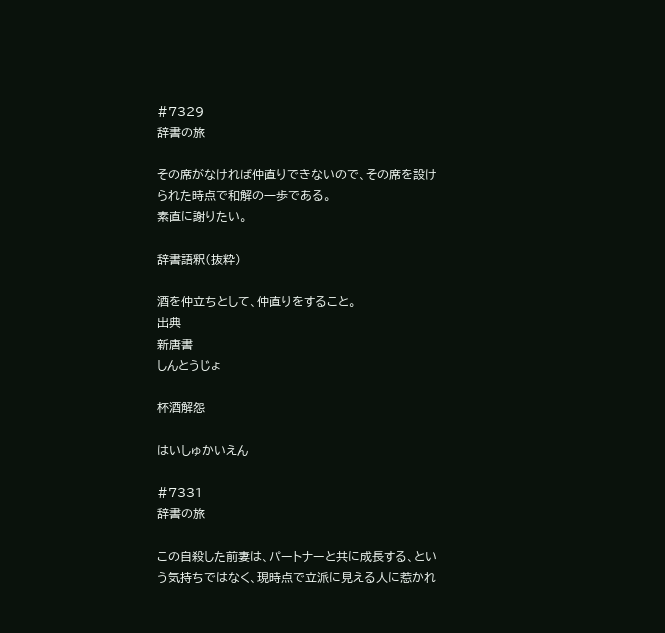#7329
辞書の旅

その席がなければ仲直りできないので、その席を設けられた時点で和解の一歩である。
素直に謝りたい。

辞書語釈(抜粋)

酒を仲立ちとして、仲直りをすること。
出典
新唐書
しんとうじょ

杯酒解怨

はいしゅかいえん

#7331
辞書の旅

この自殺した前妻は、パートナーと共に成長する、という気持ちではなく、現時点で立派に見える人に惹かれ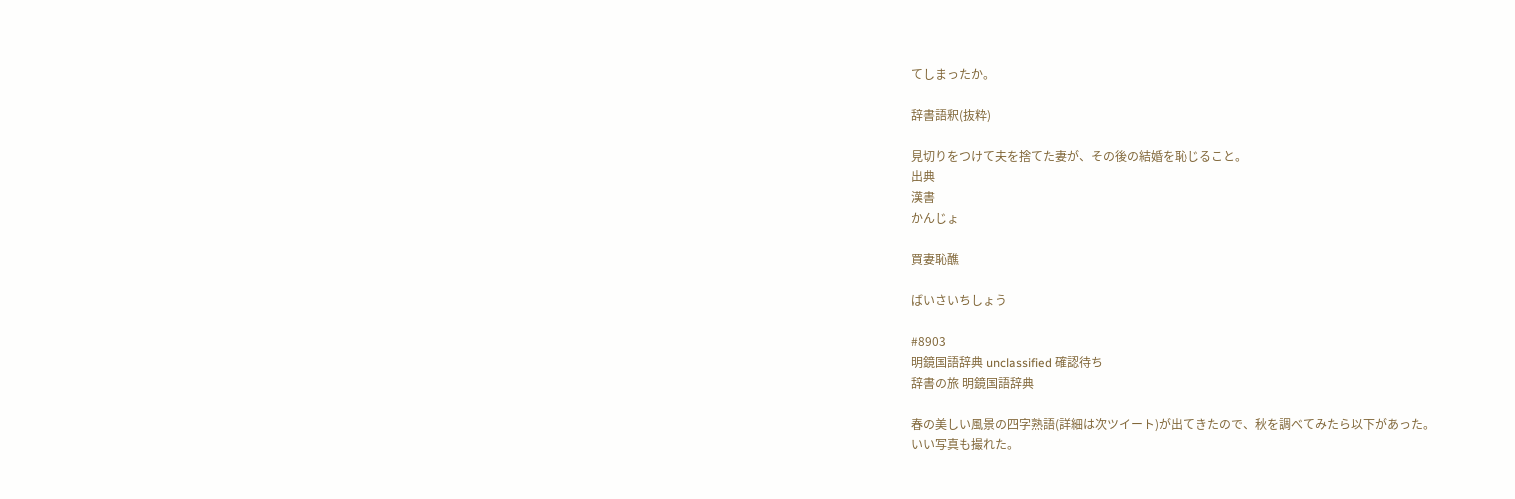てしまったか。

辞書語釈(抜粋)

見切りをつけて夫を捨てた妻が、その後の結婚を恥じること。
出典
漢書
かんじょ

買妻恥醮

ばいさいちしょう

#8903
明鏡国語辞典 unclassified 確認待ち
辞書の旅 明鏡国語辞典

春の美しい風景の四字熟語(詳細は次ツイート)が出てきたので、秋を調べてみたら以下があった。
いい写真も撮れた。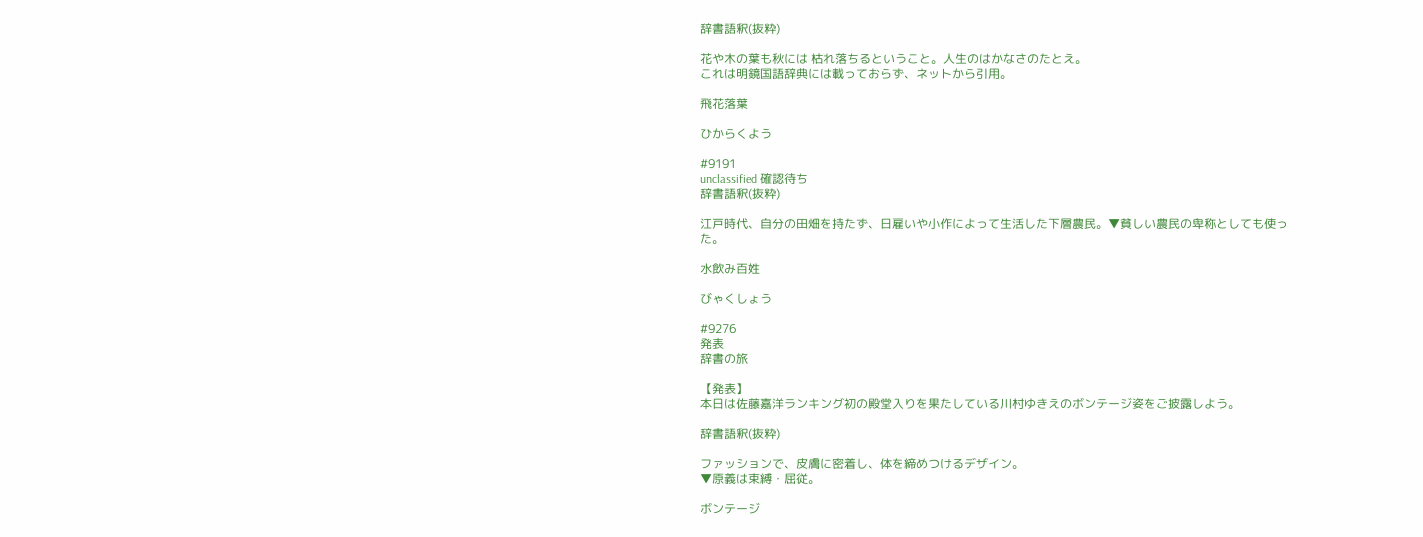辞書語釈(抜粋)

花や木の葉も秋には 枯れ落ちるということ。人生のはかなさのたとえ。
これは明鏡国語辞典には載っておらず、ネットから引用。

飛花落葉

ひからくよう

#9191
unclassified 確認待ち
辞書語釈(抜粋)

江戸時代、自分の田畑を持たず、日雇いや小作によって生活した下層農民。▼貧しい農民の卑称としても使った。

水飲み百姓

びゃくしょう

#9276
発表
辞書の旅

【発表】
本日は佐藤嘉洋ランキング初の殿堂入りを果たしている川村ゆきえのボンテージ姿をご披露しよう。

辞書語釈(抜粋)

ファッションで、皮膚に密着し、体を締めつけるデザイン。
▼原義は束縛・屈従。

ボンテージ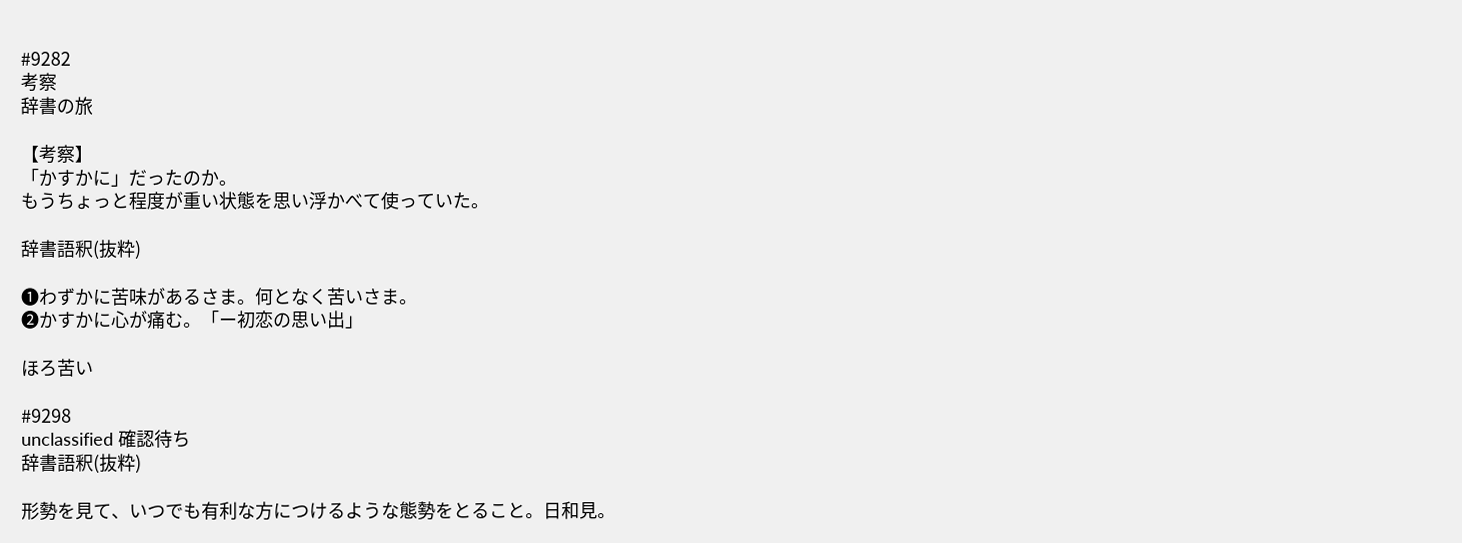#9282
考察
辞書の旅

【考察】
「かすかに」だったのか。
もうちょっと程度が重い状態を思い浮かべて使っていた。

辞書語釈(抜粋)

❶わずかに苦味があるさま。何となく苦いさま。
❷かすかに心が痛む。「ー初恋の思い出」

ほろ苦い

#9298
unclassified 確認待ち
辞書語釈(抜粋)

形勢を見て、いつでも有利な方につけるような態勢をとること。日和見。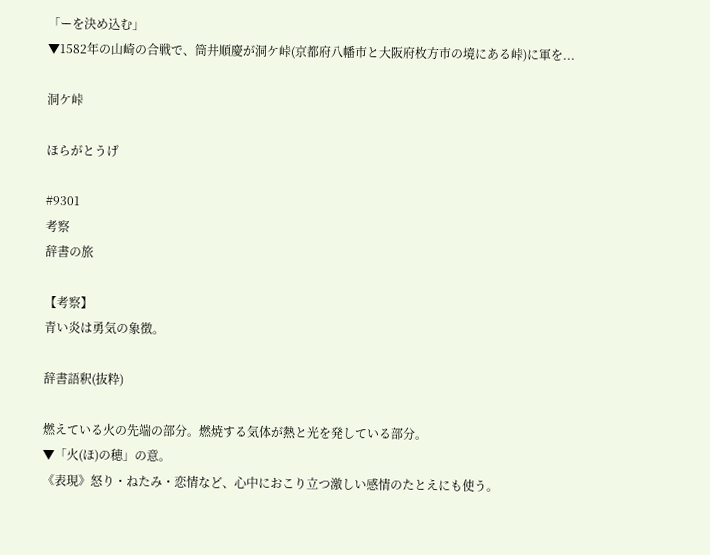「ーを決め込む」
▼1582年の山崎の合戦で、筒井順慶が洞ケ峠(京都府八幡市と大阪府枚方市の境にある峠)に軍を...

洞ケ峠

ほらがとうげ

#9301
考察
辞書の旅

【考察】
青い炎は勇気の象徴。

辞書語釈(抜粋)

燃えている火の先端の部分。燃焼する気体が熱と光を発している部分。
▼「火(ほ)の穂」の意。
《表現》怒り・ねたみ・恋情など、心中におこり立つ激しい感情のたとえにも使う。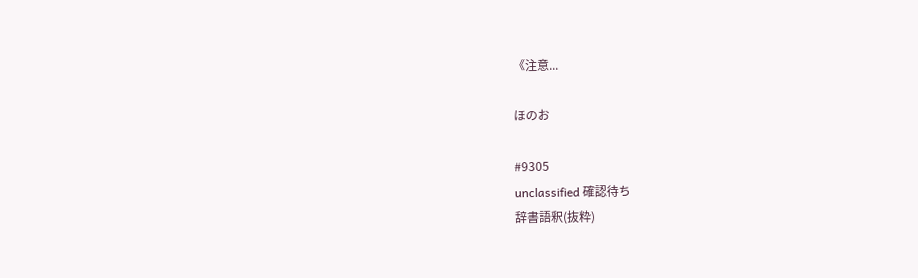《注意...

ほのお

#9305
unclassified 確認待ち
辞書語釈(抜粋)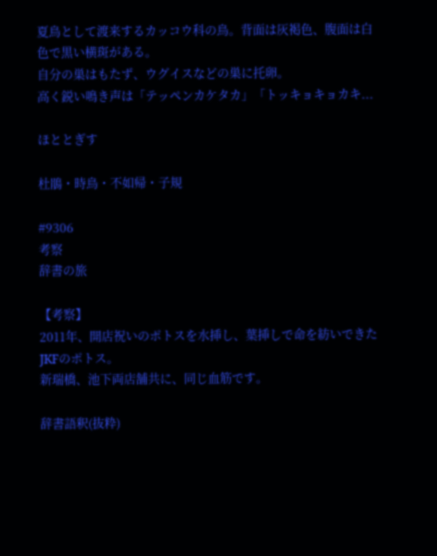夏鳥として渡来するカッコウ科の鳥。背面は灰褐色、腹面は白色で黒い横斑がある。
自分の巣はもたず、ウグイスなどの巣に托卵。
高く鋭い鳴き声は「テッペンカケタカ」「トッキョキョカキ...

ほととぎす

杜鵑・時鳥・不如帰・子規

#9306
考察
辞書の旅

【考察】
2011年、開店祝いのポトスを水挿し、葉挿しで命を紡いできたJKFのポトス。
新瑞橋、池下両店舗共に、同じ血筋です。

辞書語釈(抜粋)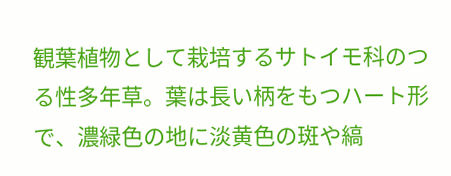観葉植物として栽培するサトイモ科のつる性多年草。葉は長い柄をもつハート形で、濃緑色の地に淡黄色の斑や縞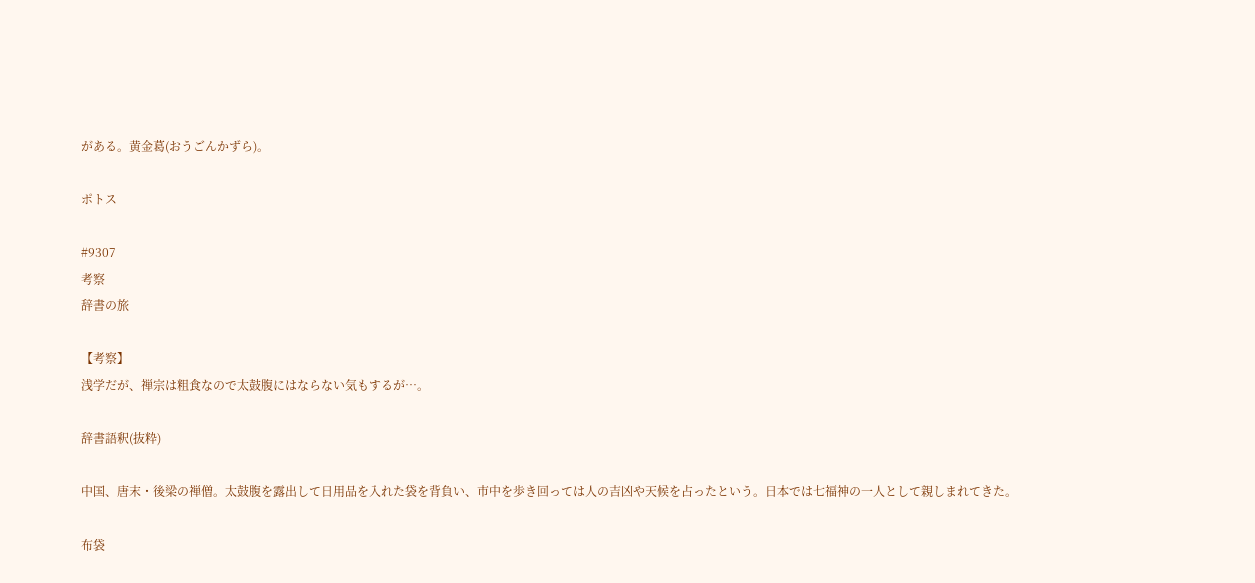がある。黄金葛(おうごんかずら)。

ポトス

#9307
考察
辞書の旅

【考察】
浅学だが、禅宗は粗食なので太鼓腹にはならない気もするが…。

辞書語釈(抜粋)

中国、唐末・後梁の禅僧。太鼓腹を露出して日用品を入れた袋を背負い、市中を歩き回っては人の吉凶や天候を占ったという。日本では七福神の一人として親しまれてきた。

布袋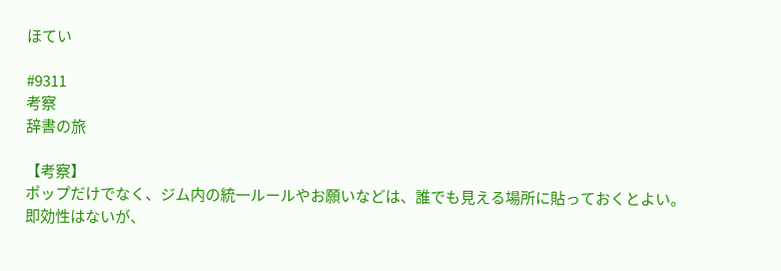ほてい

#9311
考察
辞書の旅

【考察】
ポップだけでなく、ジム内の統一ルールやお願いなどは、誰でも見える場所に貼っておくとよい。
即効性はないが、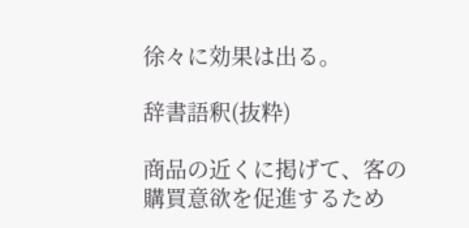徐々に効果は出る。

辞書語釈(抜粋)

商品の近くに掲げて、客の購買意欲を促進するため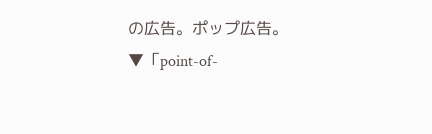の広告。ポップ広告。
▼「point-of-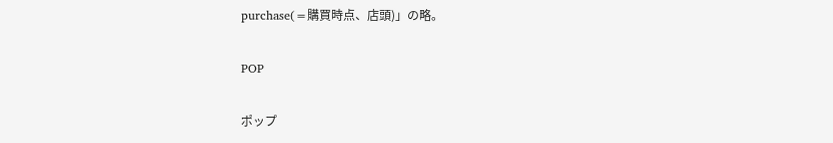purchase(=購買時点、店頭)」の略。

POP

ポップ